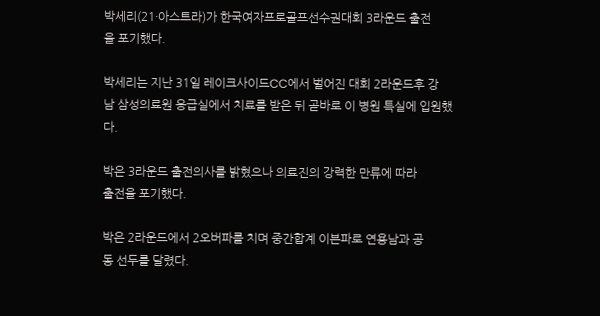박세리(21·아스트라)가 한국여자프로골프선수권대회 3라운드 출전
을 포기했다.

박세리는 지난 31일 레이크사이드CC에서 벌어진 대회 2라운드후 강
남 삼성의료원 응급실에서 치료를 받은 뒤 곧바로 이 병원 특실에 입원했
다.

박은 3라운드 출전의사를 밝혔으나 의료진의 강력한 만류에 따라
출전을 포기했다.

박은 2라운드에서 2오버파를 치며 중간합계 이븐파로 연용남과 공
동 선두를 달렸다.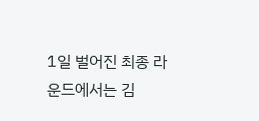1일 벌어진 최종 라운드에서는 김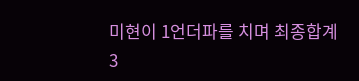미현이 1언더파를 치며 최종합계
3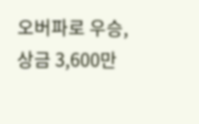오버파로 우승, 상금 3,600만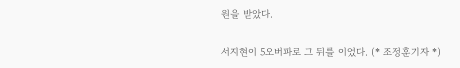원을 받았다.

서지현이 5오버파로 그 뒤를 이었다. (* 조정훈기자 *)